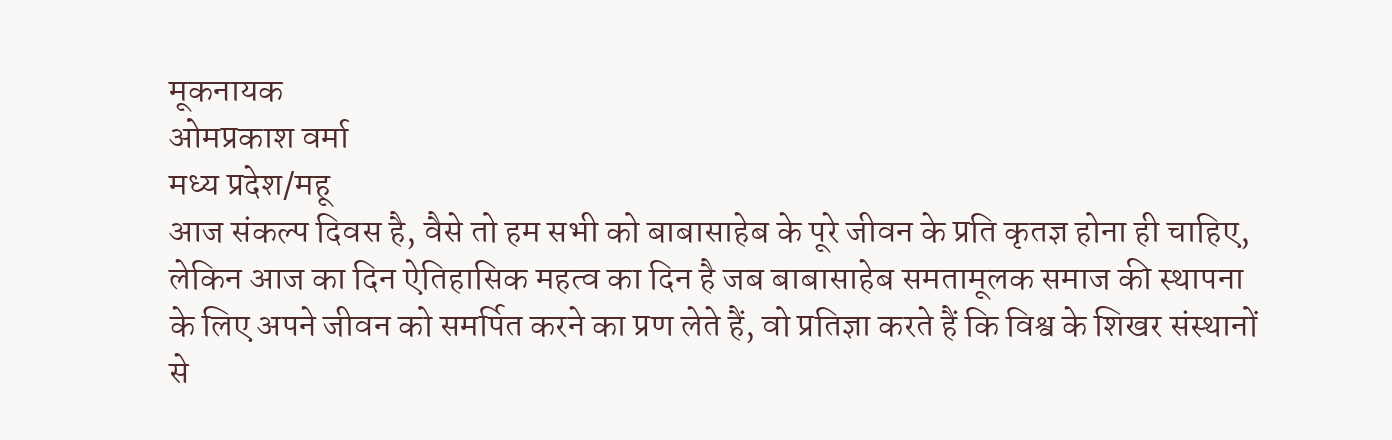मूकनायक
ओमप्रकाश वर्मा
मध्य प्रदेश/महू
आज संकल्प दिवस है, वैसे तो हम सभी को बाबासाहेब के पूरे जीवन के प्रति कृतज्ञ होना ही चाहिए, लेकिन आज का दिन ऐतिहासिक महत्व का दिन है जब बाबासाहेब समतामूलक समाज की स्थापना के लिए अपने जीवन को समर्पित करने का प्रण लेते हैं, वो प्रतिज्ञा करते हैं कि विश्व के शिखर संस्थानों से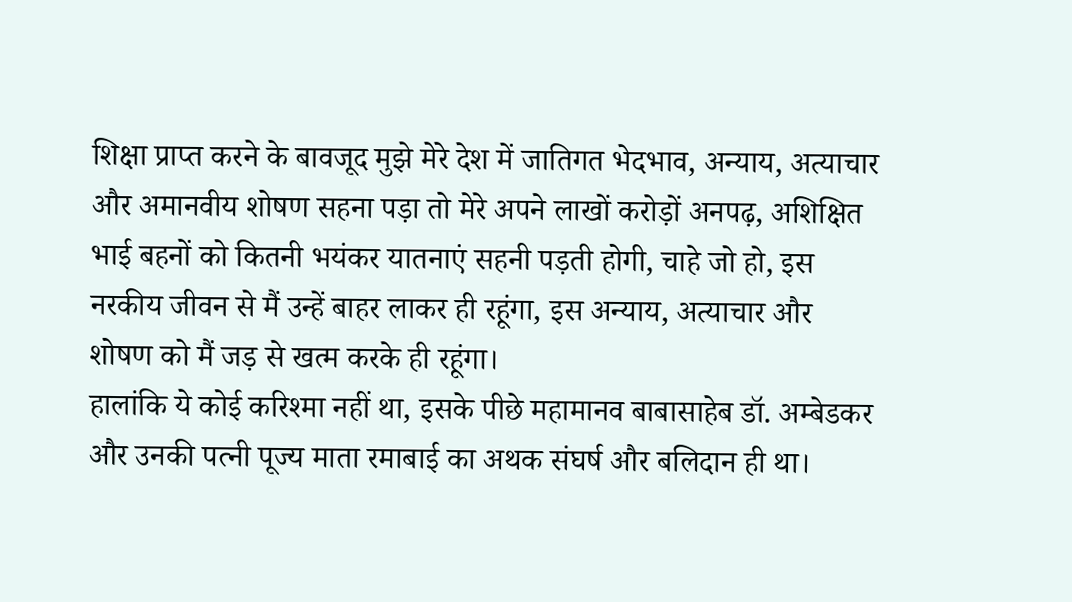शिक्षा प्राप्त करने के बावजूद मुझे मेरे देश में जातिगत भेदभाव, अन्याय, अत्याचार और अमानवीय शोषण सहना पड़ा तो मेरे अपने लाखों करोड़ों अनपढ़, अशिक्षित भाई बहनों को कितनी भयंकर यातनाएं सहनी पड़ती होगी, चाहे जो हो, इस नरकीय जीवन से मैं उन्हें बाहर लाकर ही रहूंगा, इस अन्याय, अत्याचार और शोषण को मैं जड़ से खत्म करके ही रहूंगा।
हालांकि ये कोई करिश्मा नहीं था, इसके पीछे महामानव बाबासाहेब डॉ. अम्बेडकर और उनकी पत्नी पूज्य माता रमाबाई का अथक संघर्ष और बलिदान ही था।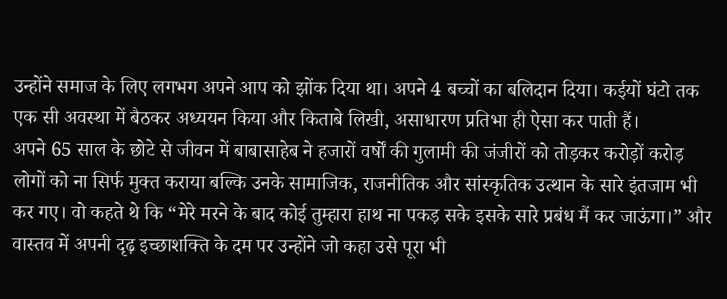उन्होंने समाज के लिए लगभग अपने आप को झोंक दिया था। अपने 4 बच्चों का बलिदान दिया। कईयों घंटो तक एक सी अवस्था में बैठकर अध्ययन किया और किताबे लिखी, असाधारण प्रतिभा ही ऐसा कर पाती हैं।
अपने 65 साल के छोटे से जीवन में बाबासाहेब ने हजारों वर्षों की गुलामी की जंजीरों को तोड़कर करोड़ों करोड़ लोगों को ना सिर्फ मुक्त कराया बल्कि उनके सामाजिक, राजनीतिक और सांस्कृतिक उत्थान के सारे इंतजाम भी कर गए। वो कहते थे कि “मेरे मरने के बाद कोई तुम्हारा हाथ ना पकड़ सके इसके सारे प्रबंध मैं कर जाऊंगा।” और वास्तव में अपनी दृढ़ इच्छाशक्ति के दम पर उन्होंने जो कहा उसे पूरा भी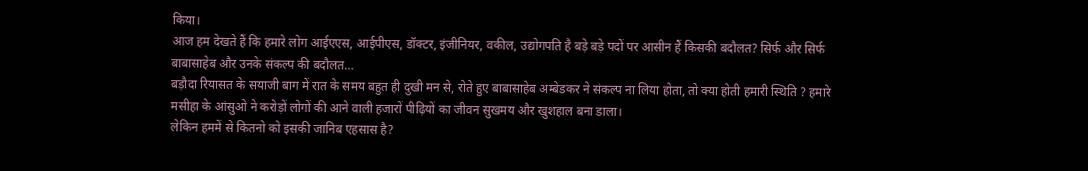किया।
आज हम देखते हैं कि हमारे लोग आईएएस, आईपीएस, डॉक्टर, इंजीनियर, वकील, उद्योगपति है बड़े बड़े पदों पर आसीन हैं किसकी बदौलत? सिर्फ और सिर्फ बाबासाहेब और उनके संकल्प की बदौलत…
बड़ौदा रियासत के सयाजी बाग में रात के समय बहुत ही दुखी मन से, रोते हुए बाबासाहेब अम्बेडकर ने संकल्प ना लिया होता, तो क्या होती हमारी स्थिति ? हमारे मसीहा के आंसुओ ने करोड़ों लोगों की आने वाली हजारों पीढ़ियों का जीवन सुखमय और खुशहाल बना डाला।
लेकिन हममें से कितनो को इसकी जानिब एहसास है?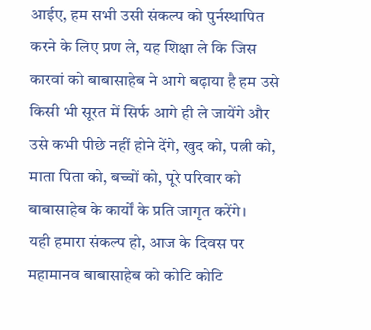आईए, हम सभी उसी संकल्प को पुर्नस्थापित करने के लिए प्रण ले, यह शिक्षा ले कि जिस कारवां को बाबासाहेब ने आगे बढ़ाया है हम उसे किसी भी सूरत में सिर्फ आगे ही ले जायेंगे और उसे कभी पीछे नहीं होने देंगे, खुद को, पत्नी को, माता पिता को, बच्चों को, पूरे परिवार को बाबासाहेब के कार्यों के प्रति जागृत करेंगे।
यही हमारा संकल्प हो, आज के दिवस पर महामानव बाबासाहेब को कोटि कोटि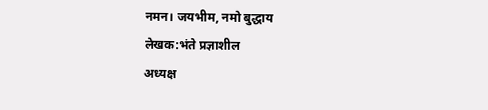नमन। जयभीम, नमो बुद्धाय
लेखक:भंते प्रज्ञाशील
अध्यक्ष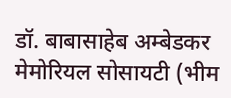डॉ. बाबासाहेब अम्बेडकर मेमोरियल सोसायटी (भीम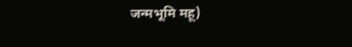जन्मभूमि महू)